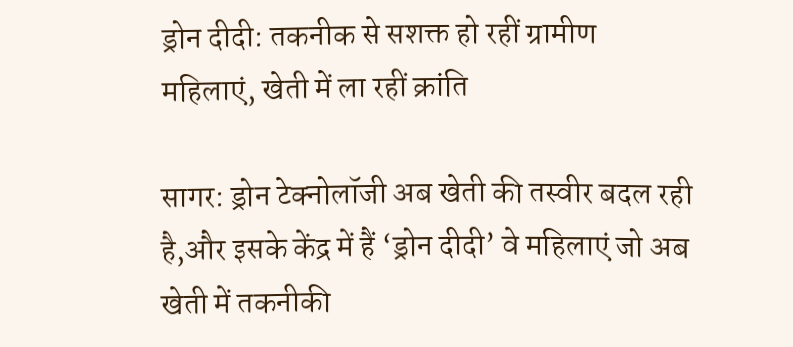ड्रोन दीदी: तकनीक से सशक्त हो रहीं ग्रामीण महिलाएं, खेती में ला रहीं क्रांति

सागर: ड्रोन टेक्नोलॉजी अब खेती की तस्वीर बदल रही है,और इसके केंद्र में हैं ‘ड्रोन दीदी’ वे महिलाएं जो अब खेती में तकनीकी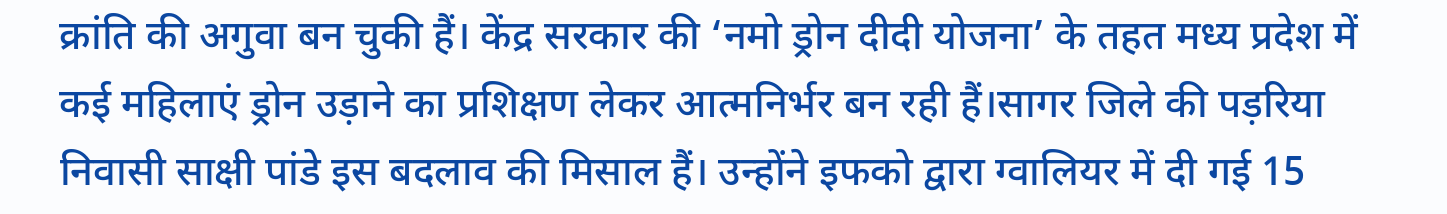क्रांति की अगुवा बन चुकी हैं। केंद्र सरकार की ‘नमो ड्रोन दीदी योजना’ के तहत मध्य प्रदेश में कई महिलाएं ड्रोन उड़ाने का प्रशिक्षण लेकर आत्मनिर्भर बन रही हैं।सागर जिले की पड़रिया निवासी साक्षी पांडे इस बदलाव की मिसाल हैं। उन्होंने इफको द्वारा ग्वालियर में दी गई 15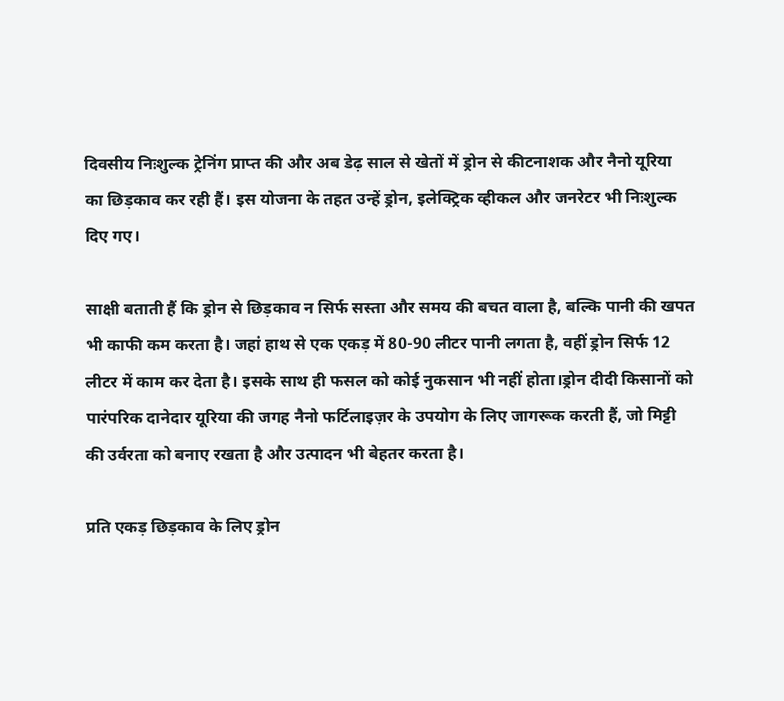दिवसीय निःशुल्क ट्रेनिंग प्राप्त की और अब डेढ़ साल से खेतों में ड्रोन से कीटनाशक और नैनो यूरिया का छिड़काव कर रही हैं। इस योजना के तहत उन्हें ड्रोन, इलेक्ट्रिक व्हीकल और जनरेटर भी निःशुल्क दिए गए।

साक्षी बताती हैं कि ड्रोन से छिड़काव न सिर्फ सस्ता और समय की बचत वाला है, बल्कि पानी की खपत भी काफी कम करता है। जहां हाथ से एक एकड़ में 80-90 लीटर पानी लगता है, वहीं ड्रोन सिर्फ 12 लीटर में काम कर देता है। इसके साथ ही फसल को कोई नुकसान भी नहीं होता।ड्रोन दीदी किसानों को पारंपरिक दानेदार यूरिया की जगह नैनो फर्टिलाइज़र के उपयोग के लिए जागरूक करती हैं, जो मिट्टी की उर्वरता को बनाए रखता है और उत्पादन भी बेहतर करता है।

प्रति एकड़ छिड़काव के लिए ड्रोन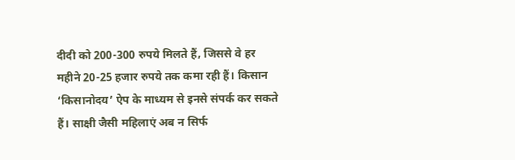दीदी को 200-300 रुपये मिलते हैं, जिससे वे हर महीने 20-25 हजार रुपये तक कमा रही हैं। किसान ‘किसानोदय’ ऐप के माध्यम से इनसे संपर्क कर सकते हैं। साक्षी जैसी महिलाएं अब न सिर्फ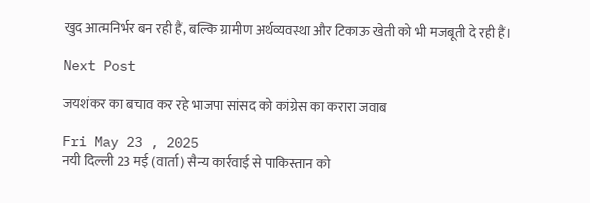खुद आत्मनिर्भर बन रही हैं, बल्कि ग्रामीण अर्थव्यवस्था और टिकाऊ खेती को भी मजबूती दे रही हैं।

Next Post

जयशंकर का बचाव कर रहे भाजपा सांसद को कांग्रेस का करारा जवाब

Fri May 23 , 2025
नयी दिल्ली 23 मई (वार्ता) सैन्य कार्रवाई से पाकिस्तान को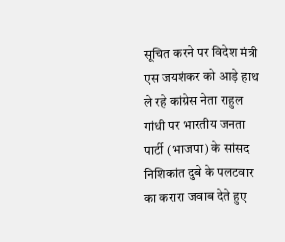सूचित करने पर विदेश मंत्री एस जयशंकर को आड़े हाथ ले रहे कांग्रेस नेता राहुल गांधी पर भारतीय जनता पार्टी (भाजपा) के सांसद निशिकांत दुबे के पलटवार का करारा जवाब देते हुए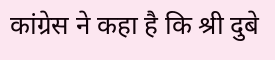कांग्रेस ने कहा है कि श्री दुबे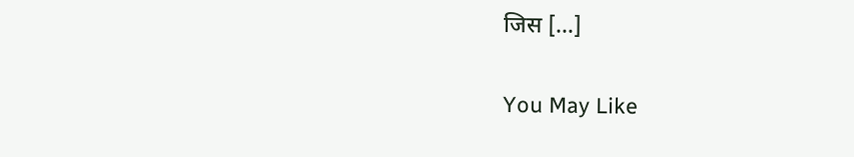जिस […]

You May Like